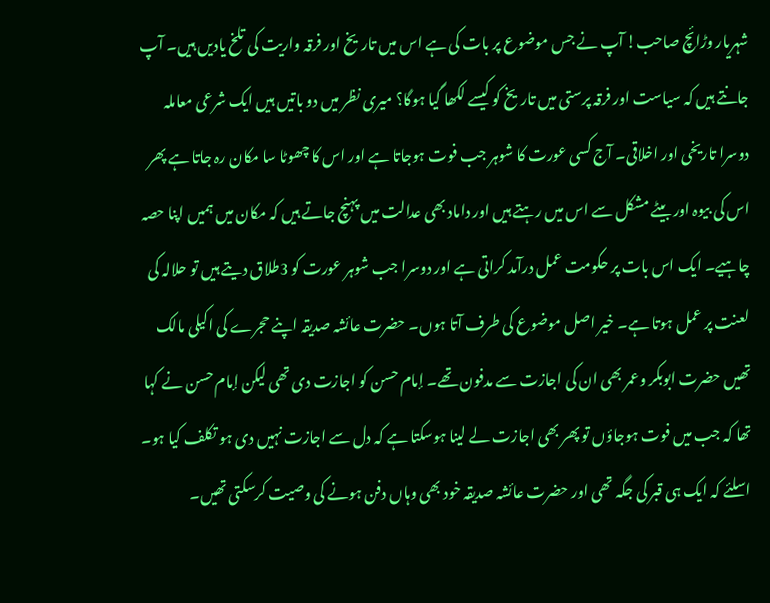شہریار وڑائچ صاحب! آپ نے جس موضوع پر بات کی ہے اس میں تاریخ اور فرقہ واریت کی تلخ یادیں ہیں۔ آپ جانتے ہیں کہ سیاست اور فرقہ پرستی میں تاریخ کو کیسے لکھا گیا ہوگا؟ میری نظر میں دو باتیں ہیں ایک شرعی معاملہ دوسرا تاریخی اور اخلاقی۔ آج کسی عورت کا شوہر جب فوت ہوجاتا ہے اور اس کا چھوٹا سا مکان رہ جاتا ہے پھر اس کی بیوہ اور بیٹے مشکل سے اس میں رہتے ہیں اور داماد بھی عدالت میں پہنچ جاتے ہیں کہ مکان میں ہمیں اپنا حصہ چاہیے۔ ایک اس بات پر حکومت عمل درآمد کراتی ہے اور دوسرا جب شوہر عورت کو 3طلاق دیتے ہیں تو حلالہ کی لعنت پر عمل ہوتا ہے۔ خیر اصل موضوع کی طرف آتا ہوں۔ حضرت عائشہ صدیقہ اپنے حجرے کی اکیلی مالک تھیں حضرت ابوبکر وعمر بھی ان کی اجازت سے مدفون تھے۔ إمام حسن کو اجازت دی تھی لیکن إمام حسن نے کہا تھا کہ جب میں فوت ہوجاؤں تو پھر بھی اجازت لے لینا ہوسکتا ہے کہ دل سے اجازت نہیں دی ہو تکلف کیا ہو۔ اسلئے کہ ایک ہی قبر کی جگہ تھی اور حضرت عائشہ صدیقہ خود بھی وہاں دفن ہونے کی وصیت کرسکتی تھیں۔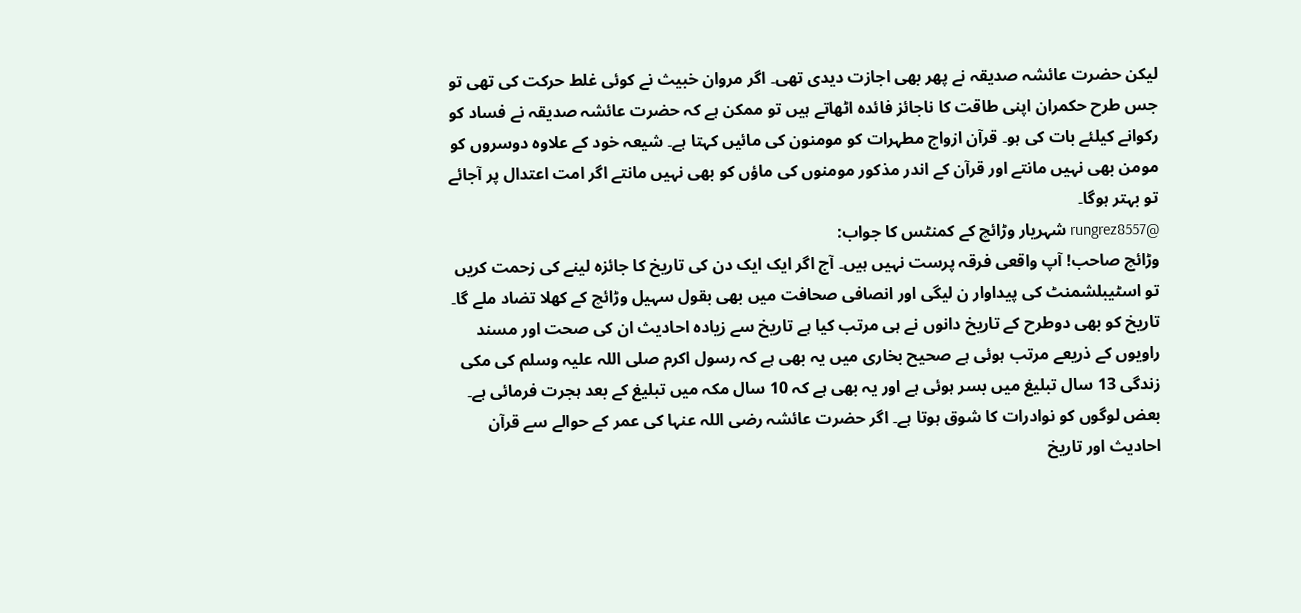لیکن حضرت عائشہ صدیقہ نے پھر بھی اجازت دیدی تھی۔ اگر مروان خبیث نے کوئی غلط حرکت کی تھی تو جس طرح حکمران اپنی طاقت کا ناجائز فائدہ اٹھاتے ہیں تو ممکن ہے کہ حضرت عائشہ صدیقہ نے فساد کو رکوانے کیلئے بات کی ہو۔ قرآن ازواج مطہرات کو مومنون کی مائیں کہتا ہے۔ شیعہ خود کے علاوہ دوسروں کو مومن بھی نہیں مانتے اور قرآن کے اندر مذکور مومنوں کی ماؤں کو بھی نہیں مانتے اگر امت اعتدال پر آجائے تو بہتر ہوگا۔
@rungrez8557 شہریار وڑائچ کے کمنٹس کا جواب:
وڑائچ صاحب! آپ واقعی فرقہ پرست نہیں ہیں۔ آج اگر ایک ایک دن کی تاریخ کا جائزہ لینے کی زحمت کریں تو اسٹیبلشمنٹ کی پیداوار ن لیگی اور انصافی صحافت میں بھی بقول سہیل وڑائچ کے کھلا تضاد ملے گا۔ تاریخ کو بھی دوطرح کے تاریخ دانوں نے ہی مرتب کیا ہے تاریخ سے زیادہ احادیث ان کی صحت اور مسند راویوں کے ذریعے مرتب ہوئی ہے صحیح بخاری میں یہ بھی ہے کہ رسول اکرم صلی اللہ علیہ وسلم کی مکی زندگی 13 سال تبلیغ میں بسر ہوئی ہے اور یہ بھی ہے کہ 10 سال مکہ میں تبلیغ کے بعد ہجرت فرمائی ہے۔ بعض لوگوں کو نوادرات کا شوق ہوتا ہے۔ اگر حضرت عائشہ رضی اللہ عنہا کی عمر کے حوالے سے قرآن احادیث اور تاریخ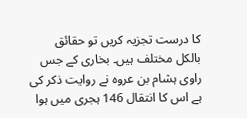کا درست تجزیہ کریں تو حقائق بالکل مختلف ہیں۔ بخاری کے جس راوی ہشام بن عروہ نے روایت ذکر کی ہے اس کا انتقال 146 ہجری میں ہوا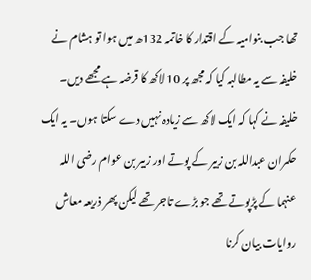تھا جب بنوامیہ کے اقتدار کا خاتمہ 132ھ میں ہوا تو ہشام نے خلیفہ سے یہ مطالبہ کیا کہ مجھ پر 10 لاکھ کا قرضہ ہے مجھے دیں۔ خلیفہ نے کہا کہ ایک لاکھ سے زیادہ نہیں دے سکتا ہوں۔ یہ ایک حکمران عبداللہ بن زبیر کے پوتے اور زبیر بن عوام رضی اللہ عنہما کے پڑپوتے تھے جو بڑے تاجر تھے لیکن پھر ذریعہ معاش روایات بیان کرنا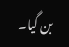بن گیا۔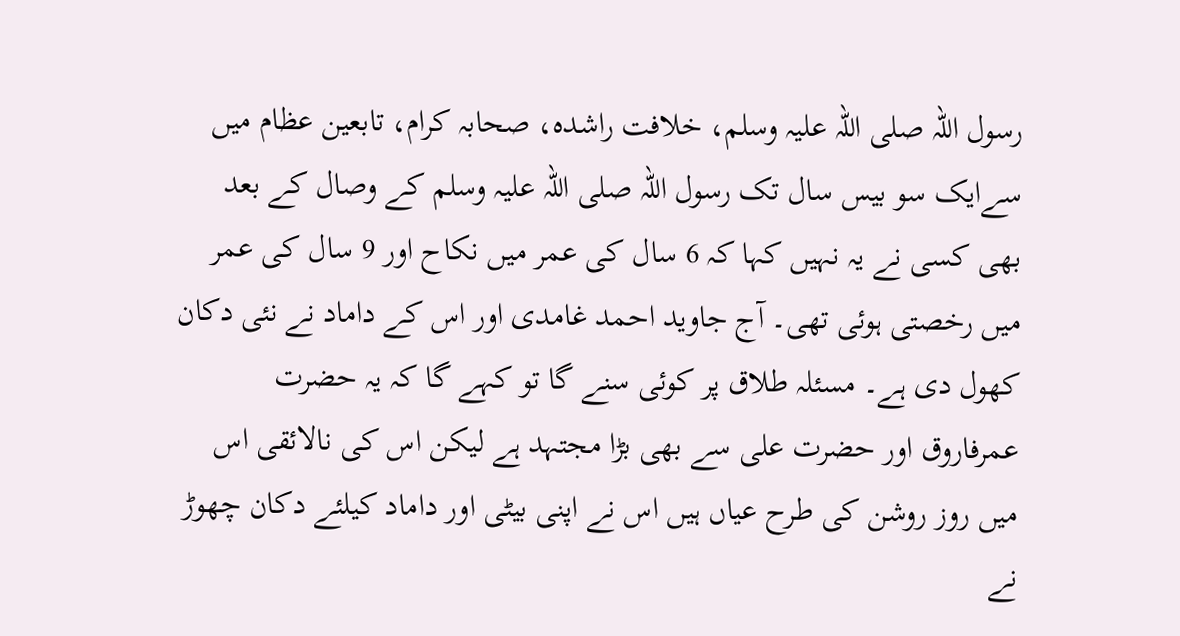رسول اللہ صلی اللہ علیہ وسلم، خلافت راشدہ، صحابہ کرام، تابعین عظام میں سےایک سو بیس سال تک رسول اللہ صلی اللہ علیہ وسلم کے وصال کے بعد بھی کسی نے یہ نہیں کہا کہ 6 سال کی عمر میں نکاح اور 9 سال کی عمر میں رخصتی ہوئی تھی۔ آج جاوید احمد غامدی اور اس کے داماد نے نئی دکان کھول دی ہے۔ مسئلہ طلاق پر کوئی سنے گا تو کہے گا کہ یہ حضرت عمرفاروق اور حضرت علی سے بھی بڑا مجتہد ہے لیکن اس کی نالائقی اس میں روز روشن کی طرح عیاں ہیں اس نے اپنی بیٹی اور داماد کیلئے دکان چھوڑ نے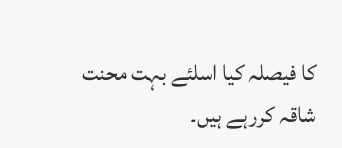کا فیصلہ کیا اسلئے بہت محنت شاقہ کررہے ہیں۔